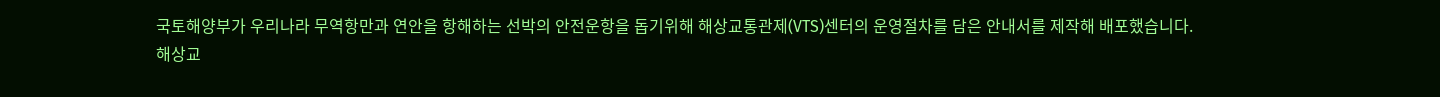국토해양부가 우리나라 무역항만과 연안을 항해하는 선박의 안전운항을 돕기위해 해상교통관제(VTS)센터의 운영절차를 담은 안내서를 제작해 배포했습니다.
해상교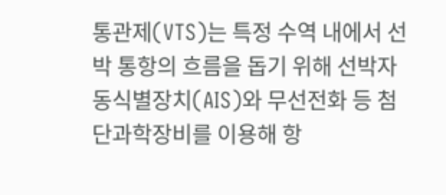통관제(VTS)는 특정 수역 내에서 선박 통항의 흐름을 돕기 위해 선박자동식별장치(AIS)와 무선전화 등 첨단과학장비를 이용해 항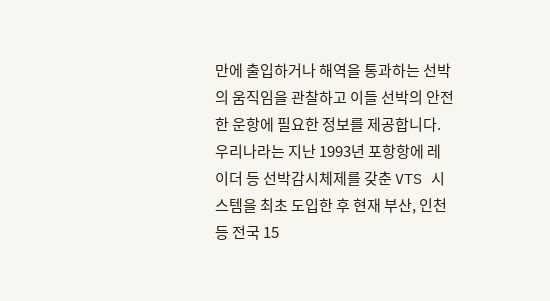만에 출입하거나 해역을 통과하는 선박의 움직임을 관찰하고 이들 선박의 안전한 운항에 필요한 정보를 제공합니다.
우리나라는 지난 1993년 포항항에 레이더 등 선박감시체제를 갖춘 VTS 시스템을 최초 도입한 후 현재 부산, 인천 등 전국 15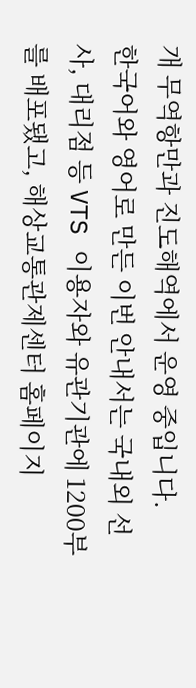개 무역항만과 진도해역에서 운영 중입니다.
한국어와 영어로 만든 이번 안내서는 국내외 선사, 대리점 등 VTS 이용자와 유관기관에 1200부를 배포됐고, 해상교통관제센터 홈페이지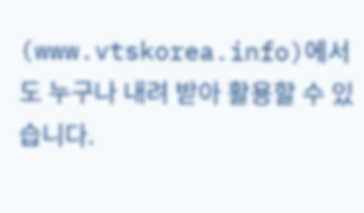(www.vtskorea.info)에서도 누구나 내려 받아 활용할 수 있습니다.